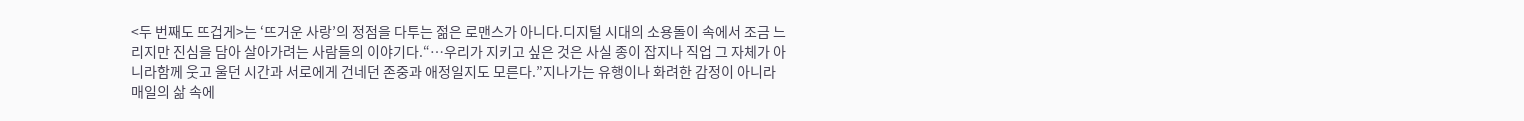<두 번째도 뜨겁게>는 ‘뜨거운 사랑’의 정점을 다투는 젊은 로맨스가 아니다.디지털 시대의 소용돌이 속에서 조금 느리지만 진심을 담아 살아가려는 사람들의 이야기다.“…우리가 지키고 싶은 것은 사실 종이 잡지나 직업 그 자체가 아니라함께 웃고 울던 시간과 서로에게 건네던 존중과 애정일지도 모른다.”지나가는 유행이나 화려한 감정이 아니라 매일의 삶 속에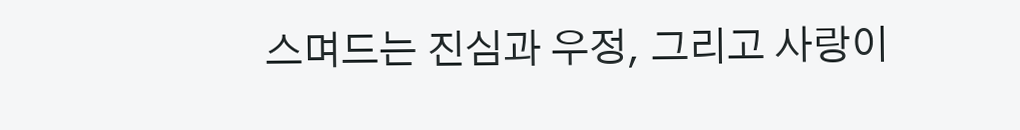스며드는 진심과 우정, 그리고 사랑이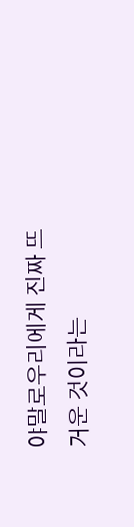야말로우리에게 진짜 뜨거운 것이라는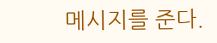메시지를 준다.